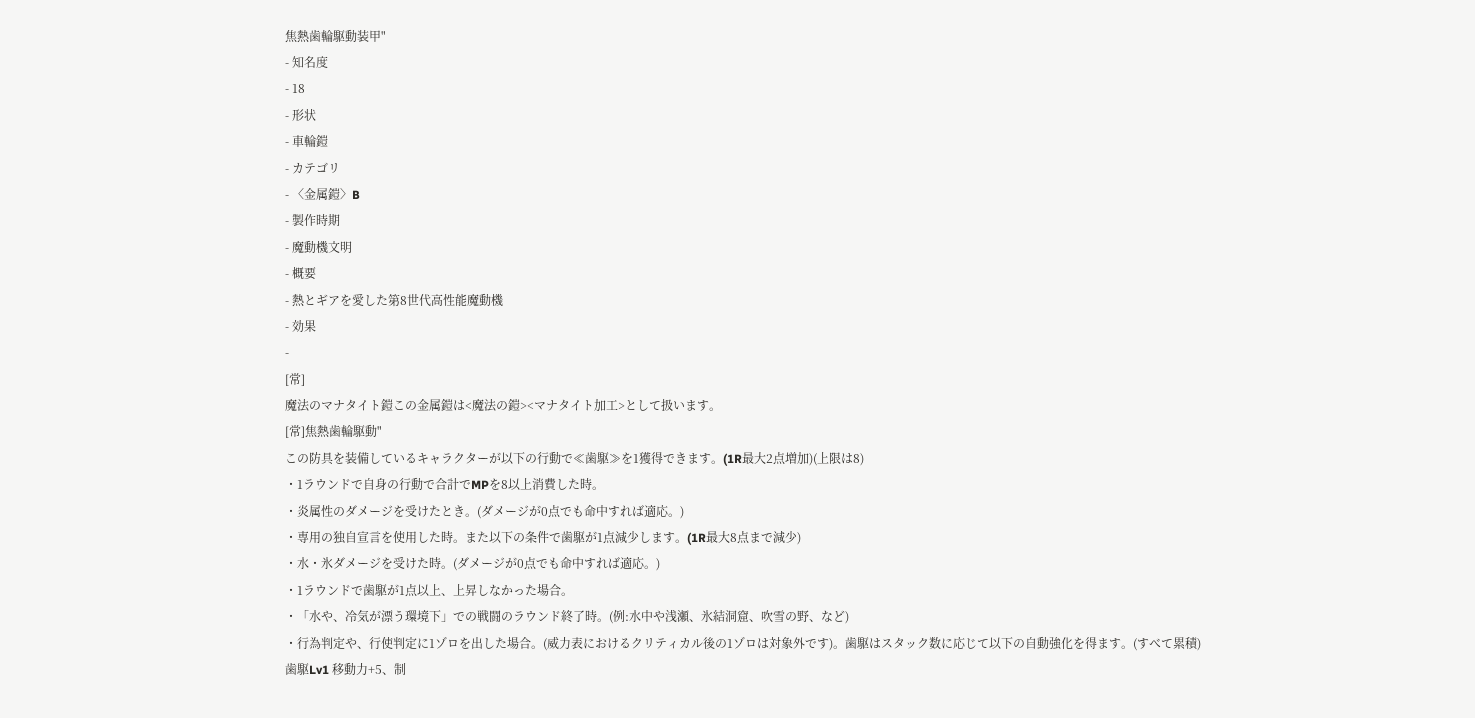焦熱歯輪駆動装甲"
- 知名度
- 18
- 形状
- 車輪鎧
- カテゴリ
- 〈金属鎧〉B
- 製作時期
- 魔動機文明
- 概要
- 熱とギアを愛した第8世代高性能魔動機
- 効果
-
[常]
魔法のマナタイト鎧この金属鎧は<魔法の鎧><マナタイト加工>として扱います。
[常]焦熱歯輪駆動"
この防具を装備しているキャラクターが以下の行動で≪歯駆≫を1獲得できます。(1R最大2点増加)(上限は8)
・1ラウンドで自身の行動で合計でMPを8以上消費した時。
・炎属性のダメージを受けたとき。(ダメージが0点でも命中すれば適応。)
・専用の独自宣言を使用した時。また以下の条件で歯駆が1点減少します。(1R最大8点まで減少)
・水・氷ダメージを受けた時。(ダメージが0点でも命中すれば適応。)
・1ラウンドで歯駆が1点以上、上昇しなかった場合。
・「水や、冷気が漂う環境下」での戦闘のラウンド終了時。(例:水中や浅瀬、氷結洞窟、吹雪の野、など)
・行為判定や、行使判定に1ゾロを出した場合。(威力表におけるクリティカル後の1ゾロは対象外です)。歯駆はスタック数に応じて以下の自動強化を得ます。(すべて累積)
歯駆Lv1 移動力+5、制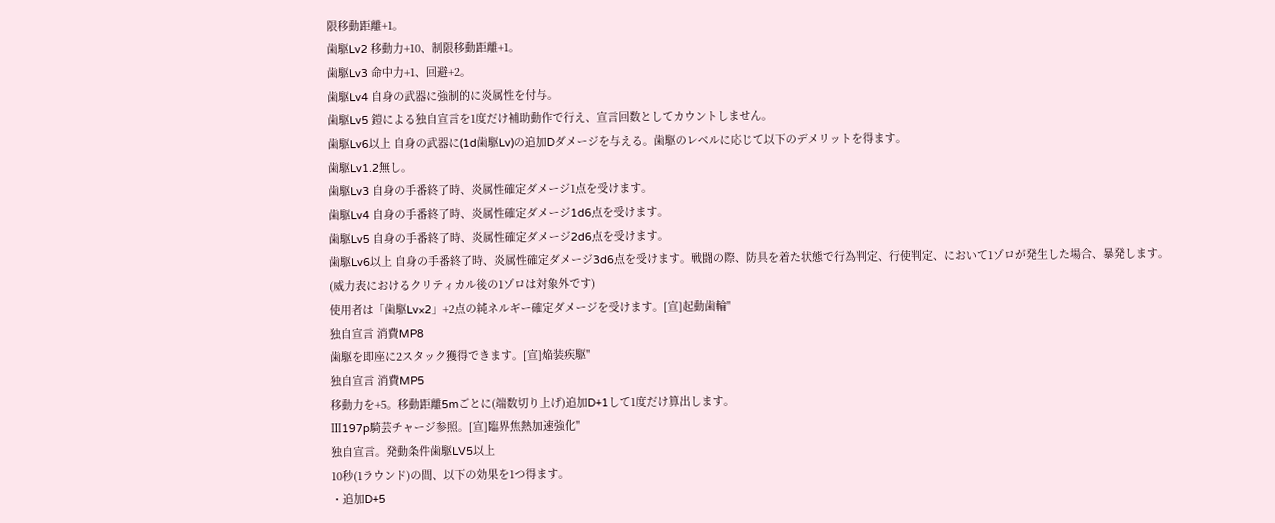限移動距離+1。
歯駆Lv2 移動力+10、制限移動距離+1。
歯駆Lv3 命中力+1、回避+2。
歯駆Lv4 自身の武器に強制的に炎属性を付与。
歯駆Lv5 鎧による独自宣言を1度だけ補助動作で行え、宣言回数としてカウントしません。
歯駆Lv6以上 自身の武器に(1d歯駆Lv)の追加Dダメージを与える。歯駆のレベルに応じて以下のデメリットを得ます。
歯駆Lv1.2無し。
歯駆Lv3 自身の手番終了時、炎属性確定ダメージ1点を受けます。
歯駆Lv4 自身の手番終了時、炎属性確定ダメージ1d6点を受けます。
歯駆Lv5 自身の手番終了時、炎属性確定ダメージ2d6点を受けます。
歯駆Lv6以上 自身の手番終了時、炎属性確定ダメージ3d6点を受けます。戦闘の際、防具を着た状態で行為判定、行使判定、において1ゾロが発生した場合、暴発します。
(威力表におけるクリティカル後の1ゾロは対象外です)
使用者は「歯駆Lv×2」+2点の純ネルギー確定ダメージを受けます。[宣]起動歯輪"
独自宣言 消費MP8
歯駆を即座に2スタック獲得できます。[宣]焔装疾駆"
独自宣言 消費MP5
移動力を+5。移動距離5mごとに(端数切り上げ)追加D+1して1度だけ算出します。
Ⅲ197p騎芸チャージ参照。[宣]臨界焦熱加速強化"
独自宣言。発動条件歯駆LV5以上
10秒(1ラウンド)の間、以下の効果を1つ得ます。
・追加D+5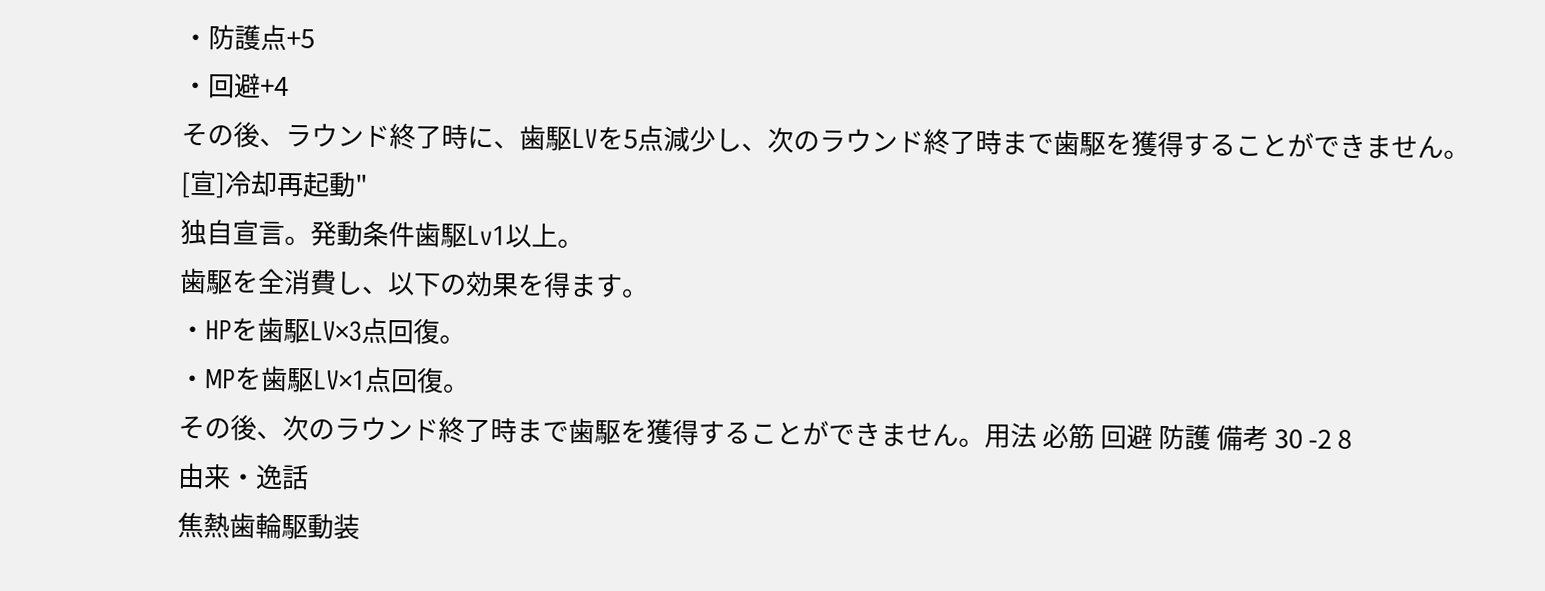・防護点+5
・回避+4
その後、ラウンド終了時に、歯駆LVを5点減少し、次のラウンド終了時まで歯駆を獲得することができません。[宣]冷却再起動"
独自宣言。発動条件歯駆Lv1以上。
歯駆を全消費し、以下の効果を得ます。
・HPを歯駆LV×3点回復。
・MPを歯駆LV×1点回復。
その後、次のラウンド終了時まで歯駆を獲得することができません。用法 必筋 回避 防護 備考 30 -2 8
由来・逸話
焦熱歯輪駆動装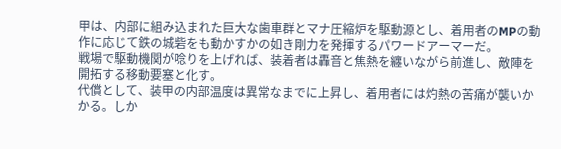甲は、内部に組み込まれた巨大な歯車群とマナ圧縮炉を駆動源とし、着用者のMPの動作に応じて鉄の城砦をも動かすかの如き剛力を発揮するパワードアーマーだ。
戦場で駆動機関が唸りを上げれば、装着者は轟音と焦熱を纏いながら前進し、敵陣を開拓する移動要塞と化す。
代償として、装甲の内部温度は異常なまでに上昇し、着用者には灼熱の苦痛が襲いかかる。しか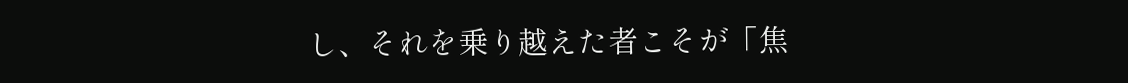し、それを乗り越えた者こそが「焦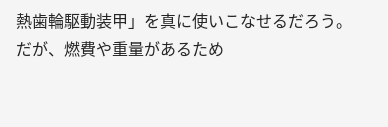熱歯輪駆動装甲」を真に使いこなせるだろう。
だが、燃費や重量があるため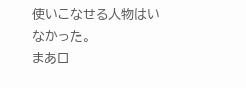使いこなせる人物はいなかった。
まあロ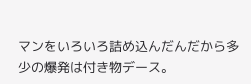マンをいろいろ詰め込んだんだから多少の爆発は付き物デース。